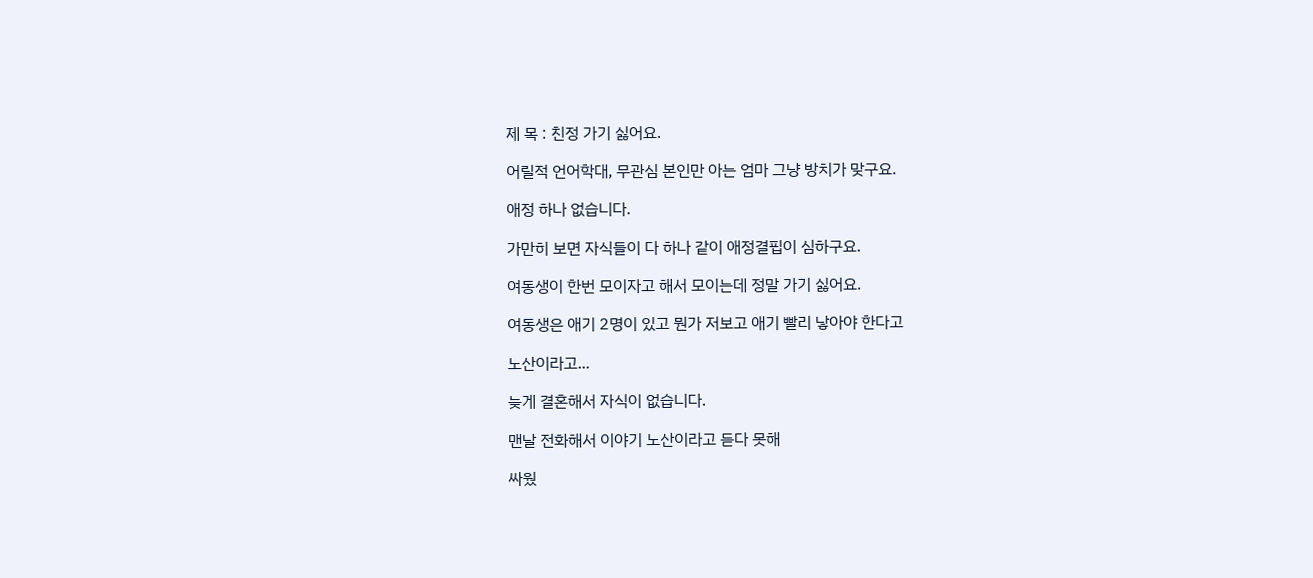제 목 : 친정 가기 싫어요.

어릴적 언어학대, 무관심 본인만 아는 엄마 그냥 방치가 맞구요.

애정 하나 없습니다.

가만히 보면 자식들이 다 하나 같이 애정결핍이 심하구요.

여동생이 한번 모이자고 해서 모이는데 정말 가기 싫어요.

여동생은 애기 2명이 있고 뭔가 저보고 애기 빨리 낳아야 한다고

노산이라고...

늦게 결혼해서 자식이 없습니다.

맨날 전화해서 이야기 노산이라고 듣다 못해

싸웠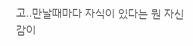고..만날때마다 자식이 있다는 뭔 자신감이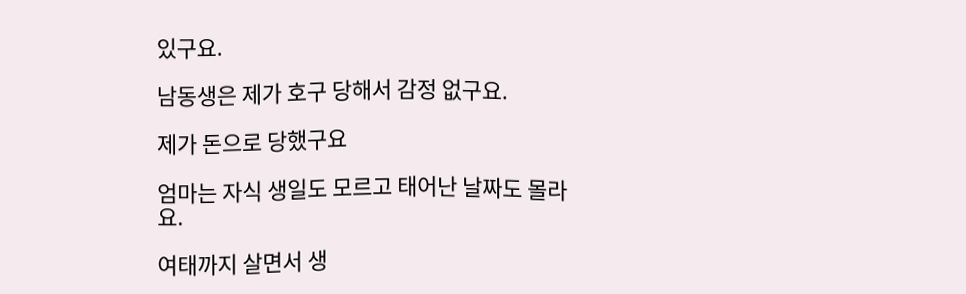있구요.

남동생은 제가 호구 당해서 감정 없구요.

제가 돈으로 당했구요

엄마는 자식 생일도 모르고 태어난 날짜도 몰라요.

여태까지 살면서 생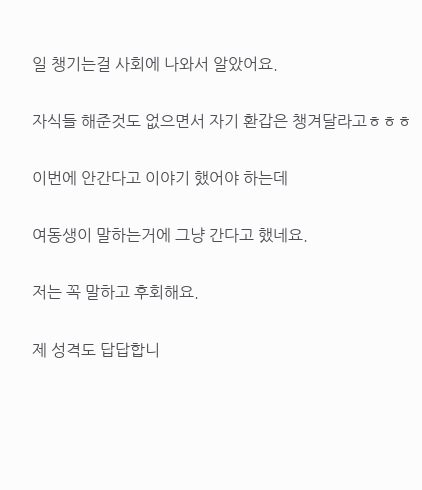일 챙기는걸 사회에 나와서 알았어요.

자식들 해준것도 없으면서 자기 환갑은 챙겨달라고ㅎㅎㅎ

이번에 안간다고 이야기 했어야 하는데

여동생이 말하는거에 그냥 간다고 했네요.

저는 꼭 말하고 후회해요.

제 성격도 답답합니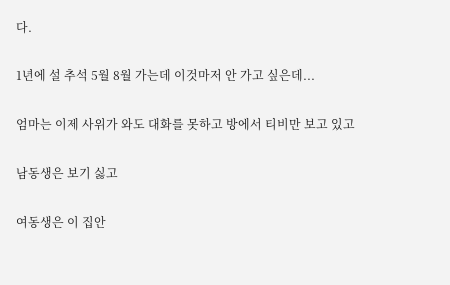다.

1년에 설 추석 5월 8월 가는데 이것마저 안 가고 싶은데...

엄마는 이제 사위가 와도 대화를 못하고 방에서 티비만 보고 있고

남동생은 보기 싫고

여동생은 이 집안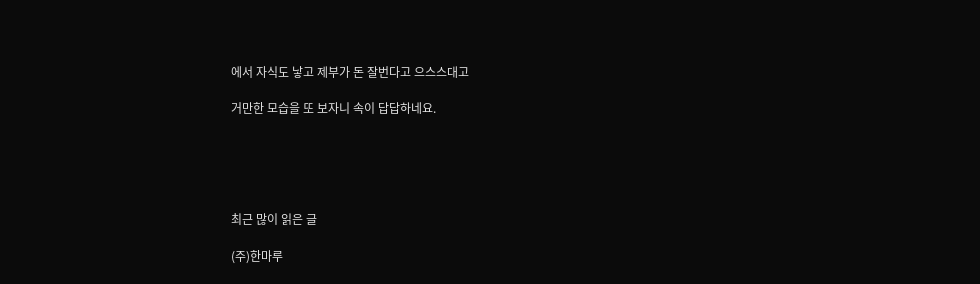에서 자식도 낳고 제부가 돈 잘번다고 으스스대고

거만한 모습을 또 보자니 속이 답답하네요.





최근 많이 읽은 글

(주)한마루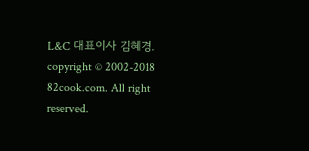L&C 대표이사 김혜경.
copyright © 2002-2018 82cook.com. All right reserved.